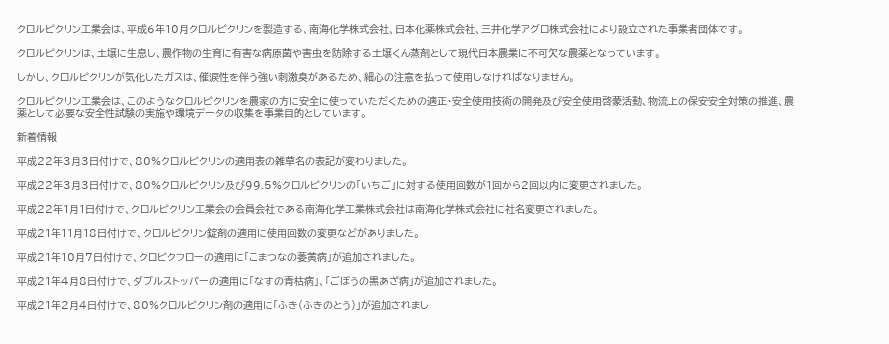クロルピクリン工業会は、平成6年10月クロルピクリンを製造する、南海化学株式会社、日本化薬株式会社、三井化学アグロ株式会社により設立された事業者団体です。

クロルピクリンは、土壌に生息し、農作物の生育に有害な病原菌や害虫を防除する土壌くん蒸剤として現代日本農業に不可欠な農薬となっています。

しかし、クロルピクリンが気化したガスは、催涙性を伴う強い刺激臭があるため、細心の注意を払って使用しなければなりません。

クロルピクリン工業会は、このようなクロルピクリンを農家の方に安全に使っていただくための適正・安全使用技術の開発及び安全使用啓蒙活動、物流上の保安安全対策の推進、農薬として必要な安全性試験の実施や環境データの収集を事業目的としています。

新着情報

平成22年3月3日付けで、80%クロルピクリンの適用表の雑草名の表記が変わりました。

平成22年3月3日付けで、80%クロルピクリン及び99.5%クロルピクリンの「いちご」に対する使用回数が1回から2回以内に変更されました。

平成22年1月1日付けで、クロルピクリン工業会の会員会社である南海化学工業株式会社は南海化学株式会社に社名変更されました。

平成21年11月18日付けで、クロルピクリン錠剤の適用に使用回数の変更などがありました。

平成21年10月7日付けで、クロピクフローの適用に「こまつなの萎黄病」が追加されました。

平成21年4月8日付けで、ダブルストッパーの適用に「なすの青枯病」、「ごぼうの黒あざ病」が追加されました。

平成21年2月4日付けで、80%クロルピクリン剤の適用に「ふき(ふきのとう)」が追加されまし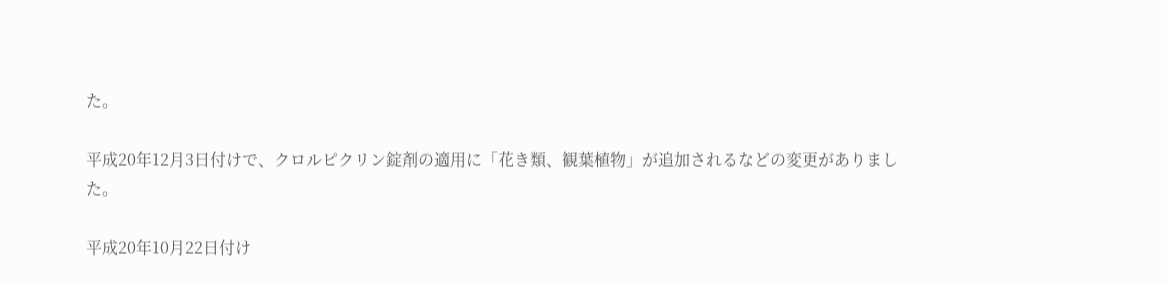た。

平成20年12月3日付けで、クロルピクリン錠剤の適用に「花き類、観葉植物」が追加されるなどの変更がありました。

平成20年10月22日付け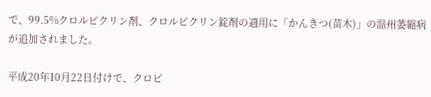で、99.5%クロルピクリン剤、クロルピクリン錠剤の適用に「かんきつ(苗木)」の温州萎縮病が追加されました。

平成20年10月22日付けで、クロピ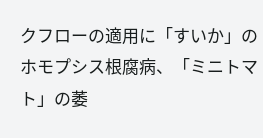クフローの適用に「すいか」のホモプシス根腐病、「ミニトマト」の萎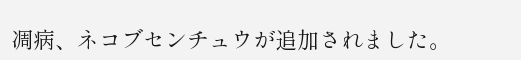凋病、ネコブセンチュウが追加されました。